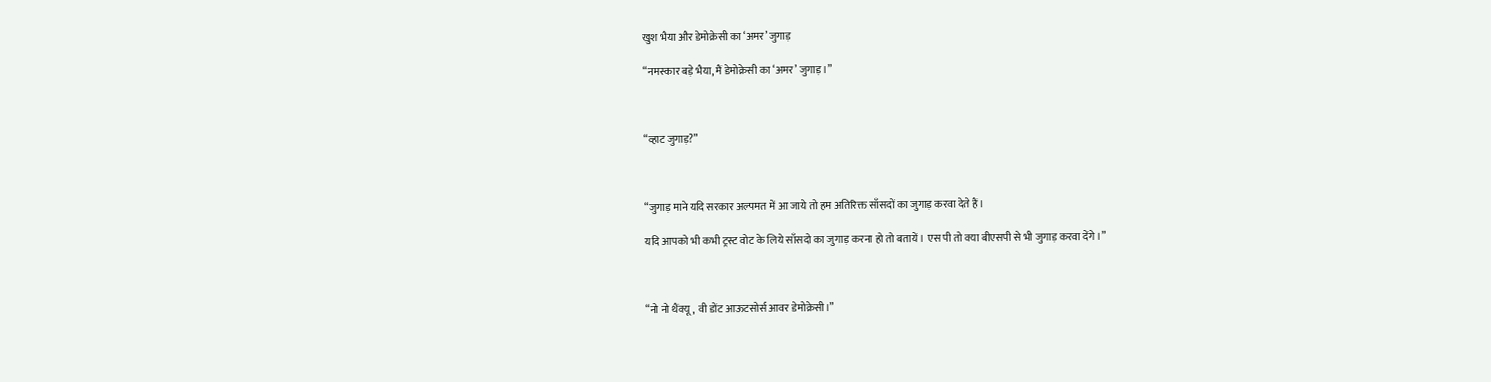खुश भैया और डेमोक्रेसी का ‘अमर’ जुगाड़

“नमस्कार बड़े भैया, मैं डेमोक्रेसी का ‘अमर’ जुगाड़।”



“व्हाट जुगाड़?”



“जुगाड़ माने यदि सरकार अल्पमत में आ जाये तो हम अतिरिक्त साँसदों का जुगाड़ करवा देते हैं।

यदि आपको भी कभी ट्रस्ट वोट के लिये साँसदो का जुगाड़ करना हो तो बतायें। एस पी तो क्या बीएसपी से भी जुगाड़ करवा देंगे।”



“नो नो थैंक्यू, वी डोंट आऊटसोर्स आवर डेमोक्रेसी।”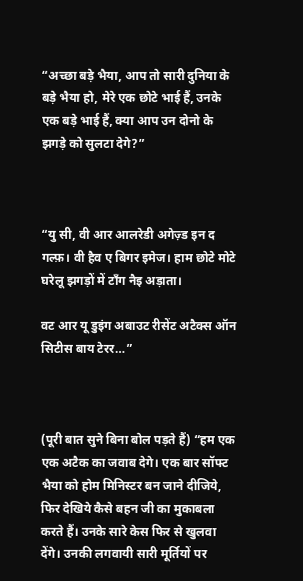“अच्छा बड़े भैया, आप तो सारी दुनिया के बड़े भैया हो, मेरे एक छोटे भाई हैं, उनके एक बड़े भाई हैं, क्या आप उन दोनो के झगड़े को सुलटा देगे?”



“यु सी, वी आर आलरेडी अगेज़्ड इन द गल्फ़। वी हैव ए बिगर इमेज। हाम छोटे मोटे घरेलू झगड़ों में टाँग नैइ अड़ाता।

वट आर यू डुइंग अबाउट रीसेंट अटैक्स ऑन सिटीस बाय टेरर…”



(पूरी बात सुने बिना बोल पड़ते हैं) “हम एक एक अटैक का जवाब देगे। एक बार सॉफ्ट भैया को होम मिनिस्टर बन जाने दीजिये, फिर देखिये कैसे बहन जी का मुकाबला करते हैं। उनके सारे केस फिर से खुलवा देंगे। उनकी लगवायी सारी मूर्तियों पर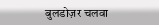बुलडोज़र चलवा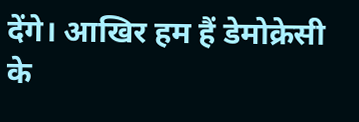देंगे। आखिर हम हैं डेमोक्रेसी के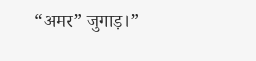“अमर” जुगाड़।”